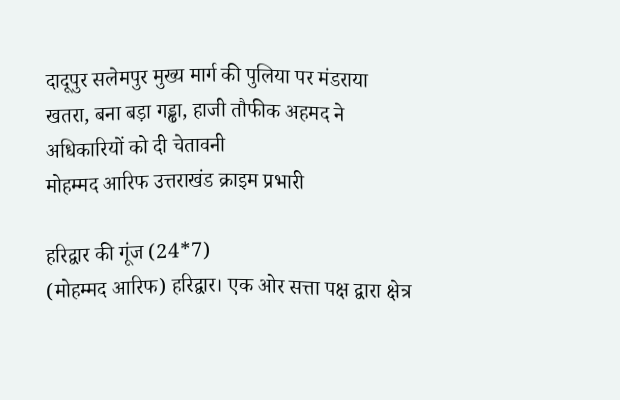दादूपुर सलेमपुर मुख्य मार्ग की पुलिया पर मंडराया खतरा, बना बड़ा गड्ढा, हाजी तौफीक अहमद ने अधिकारियों को दी चेतावनी
मोहम्मद आरिफ उत्तराखंड क्राइम प्रभारी

हरिद्वार की गूंज (24*7)
(मोहम्मद आरिफ) हरिद्वार। एक ओर सत्ता पक्ष द्वारा क्षेत्र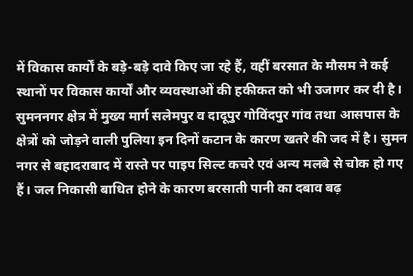में विकास कार्यों के बड़े-बड़े दावे किए जा रहे हैं, वहीं बरसात के मौसम ने कई स्थानों पर विकास कार्यों और व्यवस्थाओं की हकीकत को भी उजागर कर दी है। सुमननगर क्षेत्र में मुख्य मार्ग सलेमपुर व दादूपुर गोविंदपुर गांव तथा आसपास के क्षेत्रों को जोड़ने वाली पुलिया इन दिनों कटान के कारण खतरे की जद में है। सुमन नगर से बहादराबाद में रास्ते पर पाइप सिल्ट कचरे एवं अन्य मलबे से चोक हो गए हैं। जल निकासी बाधित होने के कारण बरसाती पानी का दबाव बढ़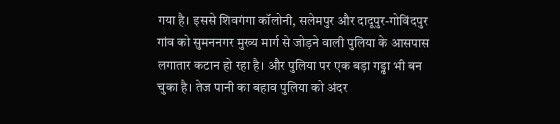गया है। इससे शिवगंगा कॉलोनी, सलेमपुर और दादूपुर-गोविंदपुर गांव को सुमननगर मुख्य मार्ग से जोड़ने वाली पुलिया के आसपास लगातार कटान हो रहा है। और पुलिया पर एक बड़ा गड्ढा भी बन चुका है। तेज पानी का बहाव पुलिया को अंदर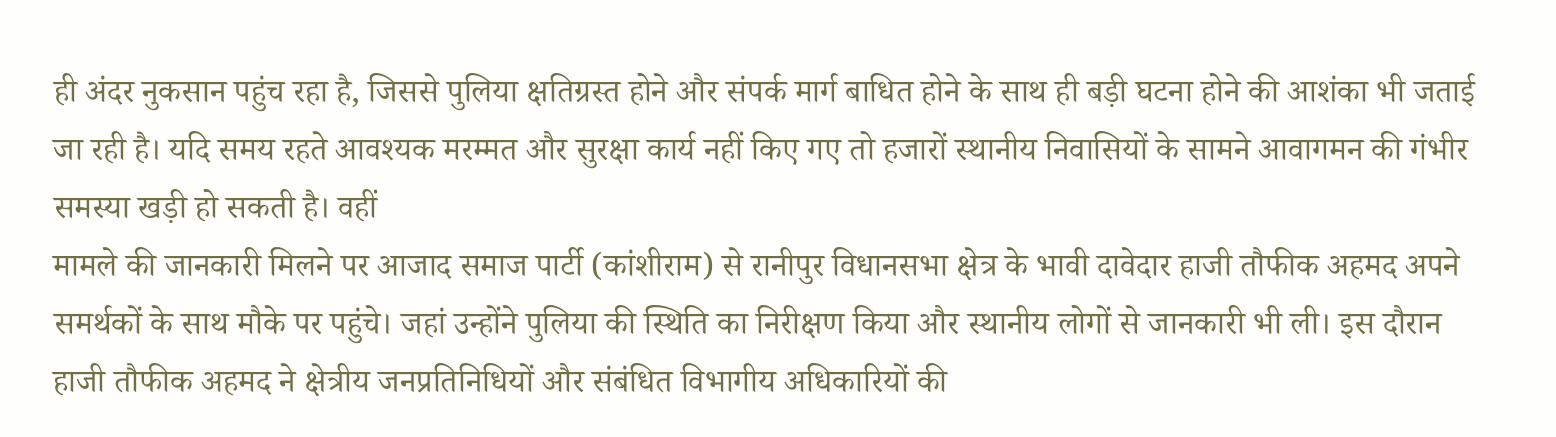ही अंदर नुकसान पहुंच रहा है, जिससे पुलिया क्षतिग्रस्त होने और संपर्क मार्ग बाधित होने के साथ ही बड़ी घटना होने की आशंका भी जताई जा रही है। यदि समय रहते आवश्यक मरम्मत और सुरक्षा कार्य नहीं किए गए तो हजारों स्थानीय निवासियों के सामने आवागमन की गंभीर समस्या खड़ी हो सकती है। वहीं
मामले की जानकारी मिलने पर आजाद समाज पार्टी (कांशीराम) से रानीपुर विधानसभा क्षेत्र के भावी दावेदार हाजी तौफीक अहमद अपने समर्थकों के साथ मौके पर पहुंचे। जहां उन्होंने पुलिया की स्थिति का निरीक्षण किया और स्थानीय लोगों से जानकारी भी ली। इस दौरान हाजी तौफीक अहमद ने क्षेत्रीय जनप्रतिनिधियों और संबंधित विभागीय अधिकारियों की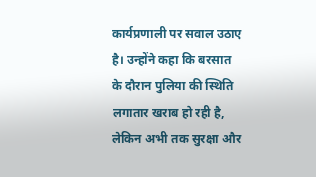कार्यप्रणाली पर सवाल उठाए है। उन्होंने कहा कि बरसात के दौरान पुलिया की स्थिति लगातार खराब हो रही है, लेकिन अभी तक सुरक्षा और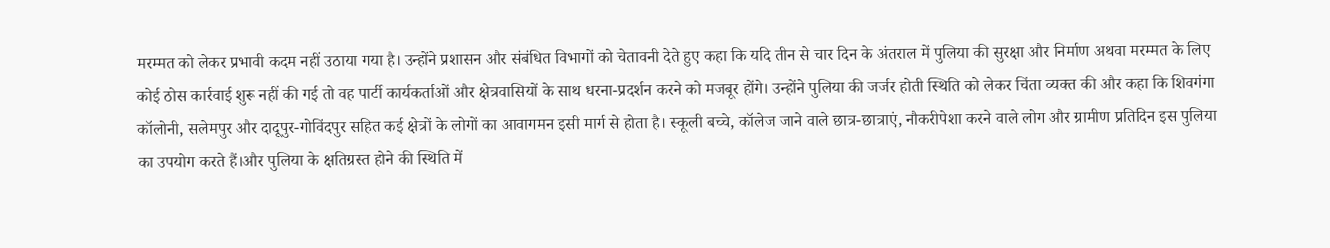मरम्मत को लेकर प्रभावी कदम नहीं उठाया गया है। उन्होंने प्रशासन और संबंधित विभागों को चेतावनी देते हुए कहा कि यदि तीन से चार दिन के अंतराल में पुलिया की सुरक्षा और निर्माण अथवा मरम्मत के लिए कोई ठोस कार्रवाई शुरू नहीं की गई तो वह पार्टी कार्यकर्ताओं और क्षेत्रवासियों के साथ धरना-प्रदर्शन करने को मजबूर होंगे। उन्होंने पुलिया की जर्जर होती स्थिति को लेकर चिंता व्यक्त की और कहा कि शिवगंगा कॉलोनी, सलेमपुर और दादूपुर-गोविंदपुर सहित कई क्षेत्रों के लोगों का आवागमन इसी मार्ग से होता है। स्कूली बच्चे, कॉलेज जाने वाले छात्र-छात्राएं, नौकरीपेशा करने वाले लोग और ग्रामीण प्रतिदिन इस पुलिया का उपयोग करते हैं।और पुलिया के क्षतिग्रस्त होने की स्थिति में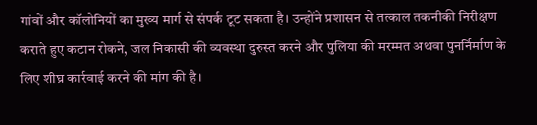गांवों और कॉलोनियों का मुख्य मार्ग से संपर्क टूट सकता है। उन्होंने प्रशासन से तत्काल तकनीकी निरीक्षण कराते हुए कटान रोकने, जल निकासी की व्यवस्था दुरुस्त करने और पुलिया की मरम्मत अथवा पुनर्निर्माण के लिए शीघ्र कार्रवाई करने की मांग की है।